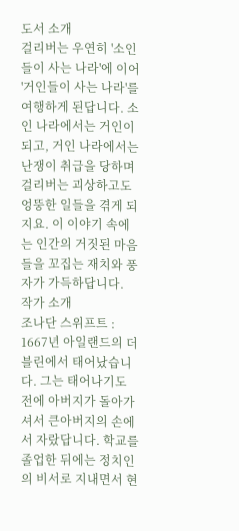도서 소개
걸리버는 우연히 '소인들이 사는 나라'에 이어 '거인들이 사는 나라'를 여행하게 된답니다. 소인 나라에서는 거인이 되고, 거인 나라에서는 난쟁이 취급을 당하며 걸리버는 괴상하고도 엉뚱한 일들을 겪게 되지요. 이 이야기 속에는 인간의 거짓된 마음들을 꼬집는 재치와 풍자가 가득하답니다.
작가 소개
조나단 스위프트 :
1667년 아일랜드의 더블린에서 태어났습니다. 그는 태어나기도 전에 아버지가 돌아가셔서 큰아버지의 손에서 자랐답니다. 학교를 졸업한 뒤에는 정치인의 비서로 지내면서 현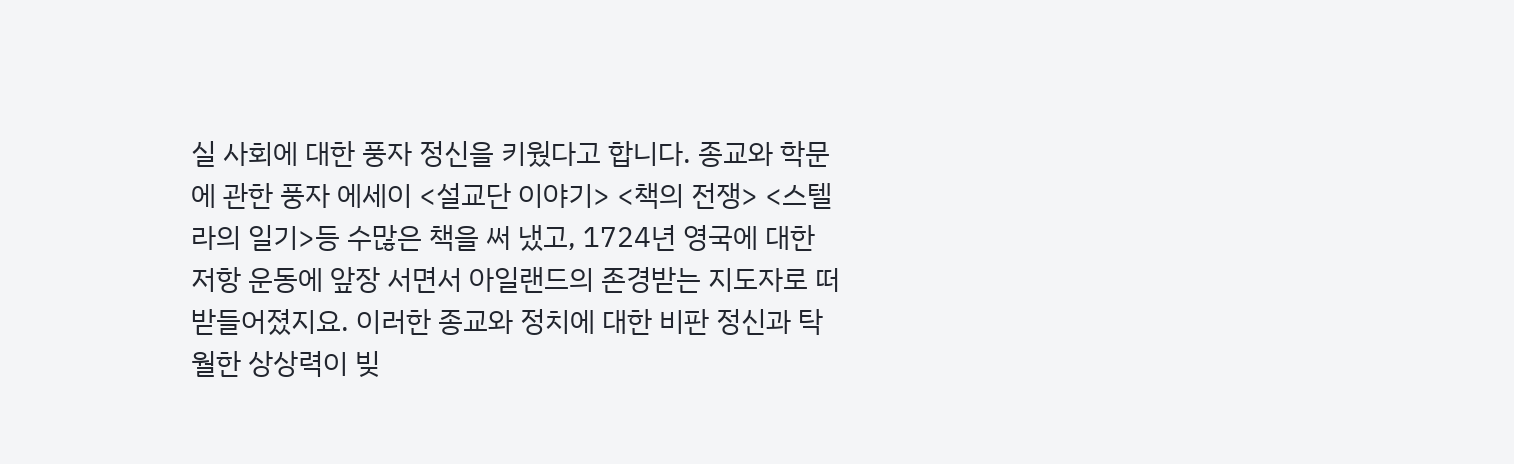실 사회에 대한 풍자 정신을 키웠다고 합니다. 종교와 학문에 관한 풍자 에세이 <설교단 이야기> <책의 전쟁> <스텔라의 일기>등 수많은 책을 써 냈고, 1724년 영국에 대한 저항 운동에 앞장 서면서 아일랜드의 존경받는 지도자로 떠받들어졌지요. 이러한 종교와 정치에 대한 비판 정신과 탁월한 상상력이 빚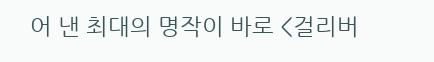어 낸 최대의 명작이 바로 <걸리버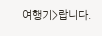여행기>랍니다.